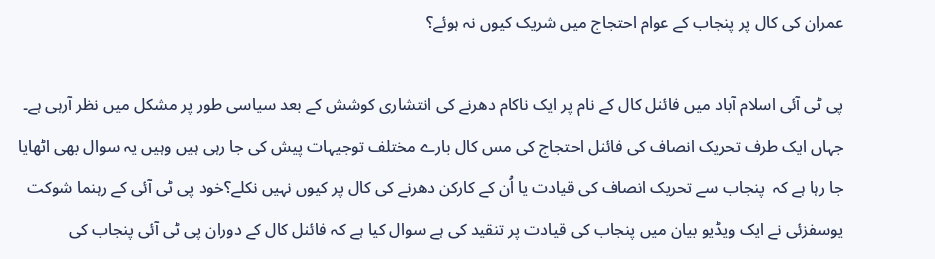عمران کی کال پر پنجاب کے عوام احتجاج میں شریک کیوں نہ ہوئے؟

پی ٹی آئی اسلام آباد میں فائنل کال کے نام پر ایک ناکام دھرنے کی انتشاری کوشش کے بعد سیاسی طور پر مشکل میں نظر آرہی ہے۔ جہاں ایک طرف تحریک انصاف کی فائنل احتجاج کی مس کال بارے مختلف توجیہات پیش کی جا رہی ہیں وہیں یہ سوال بھی اٹھایا جا رہا ہے کہ  پنجاب سے تحریک انصاف کی قیادت یا اُن کے کارکن دھرنے کی کال پر کیوں نہیں نکلے؟خود پی ٹی آئی کے رہنما شوکت یوسفزئی نے ایک ویڈیو بیان میں پنجاب کی قیادت پر تنقید کی ہے سوال کیا ہے کہ فائنل کال کے دوران پی ٹی آئی پنجاب کی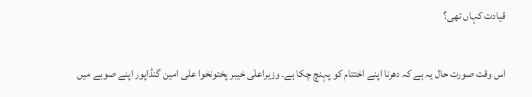قیادت کہاں تھی؟

اس وقت صورت حال یہ ہے کہ دھرنا اپنے اختتام کو پہنچ چکا ہے۔ وزیراعلٰی خیبر پختونخوا علی امین گنڈاپور اپنے صوبے میں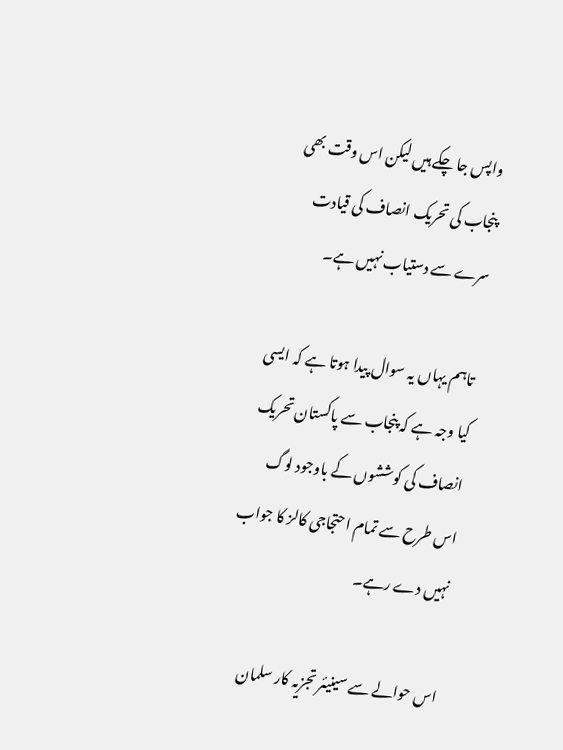واپس جا چکے ہیں لیکن اس وقت بھی پنجاب کی تحریک انصاف کی قیادت سرے سے دستیاب نہیں ہے۔

 تاہم یہاں یہ سوال پیدا ہوتا ہے کہ ایسی کیا وجہ ہے کہ پنجاب سے پاکستان تحریک انصاف کی کوششوں کے باوجود لوگ اس طرح سے تمام احتجاجی کالز کا جواب نہیں دے رہے۔

اس حوالے سے سینیئر تجزیہ کار سلمان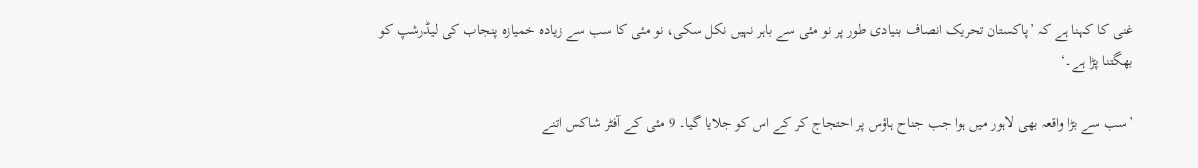غنی کا کہنا ہے کہ ’پاکستان تحریک انصاف بنیادی طور پر نو مئی سے باہر نہیں نکل سکی، نو مئی کا سب سے زیادہ خمیازہ پنجاب کی لیڈرشپ کو بھگتنا پڑا ہے۔‘

’سب سے بڑا واقعہ بھی لاہور میں ہوا جب جناح ہاؤس پر احتجاج کر کے اس کو جلایا گیا۔ 9 مئی کے آفٹر شاکس اتنے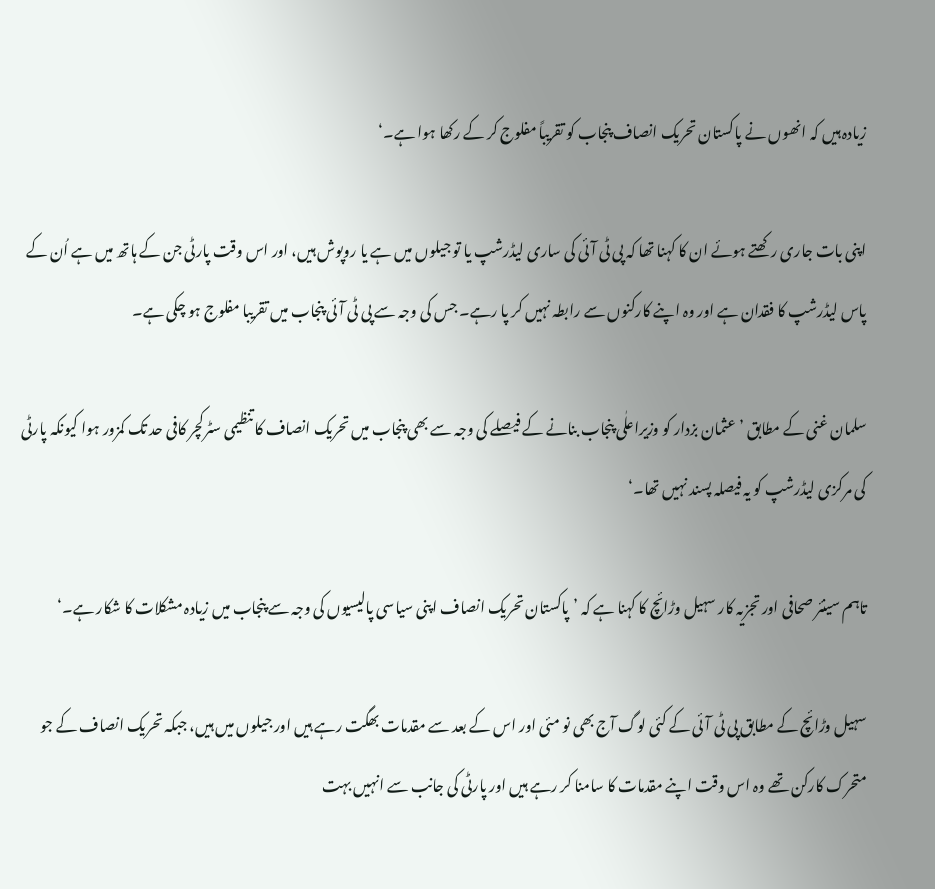زیادہ ہیں کہ انھوں نے پاکستان تحریک انصاف پنجاب کو تقریباً مفلوج کر کے رکھا ہوا ہے۔‘

اپنی بات جاری رکھتے ہوئے ان کا کہنا تھا کہ پی ٹی آئی کی ساری لیڈرشپ یا تو جیلوں میں ہے یا روپوش ہیں، اور اس وقت پارٹی جن کے ہاتھ میں ہے اُن کے پاس لیڈرشپ کا فقدان ہے اور وہ اپنے کارکنوں سے رابطہ نہیں کر پا رہے۔ جس کی وجہ سے پی ٹی آئی پنجاب میں تقریبا مفلوج ہو چکی ہے۔

سلمان غنی کے مطابق ’ عثمان بزدار کو وزیراعلٰی پنجاب بنانے کے فیصلے کی وجہ سے بھی پنجاب میں تحریک انصاف کا تنظیمی سٹرکچر کافی حد تک کمزور ہوا کیونکہ پارٹی کی مرکزی لیڈرشپ کو یہ فیصلہ پسند نہیں تھا۔‘

تاہم سینئر صحافی اور تجزیہ کار سہیل وڑائچ کا کہنا ہے کہ ’پاکستان تحریک انصاف اپنی سیاسی پالیسیوں کی وجہ سے پنجاب میں زیادہ مشکلات کا شکار ہے۔‘

سہیل وڑائچ کے مطابق پی ٹی آئی کے کئی لوگ آج بھی نو مئی اور اس کے بعد سے مقدمات بھگت رہے ہیں اور جیلوں میں ہیں، جبکہ تحریک انصاف کے جو متحرک کارکن تھے وہ اس وقت اپنے مقدمات کا سامنا کر رہے ہیں اور پارٹی کی جانب سے انہیں بہت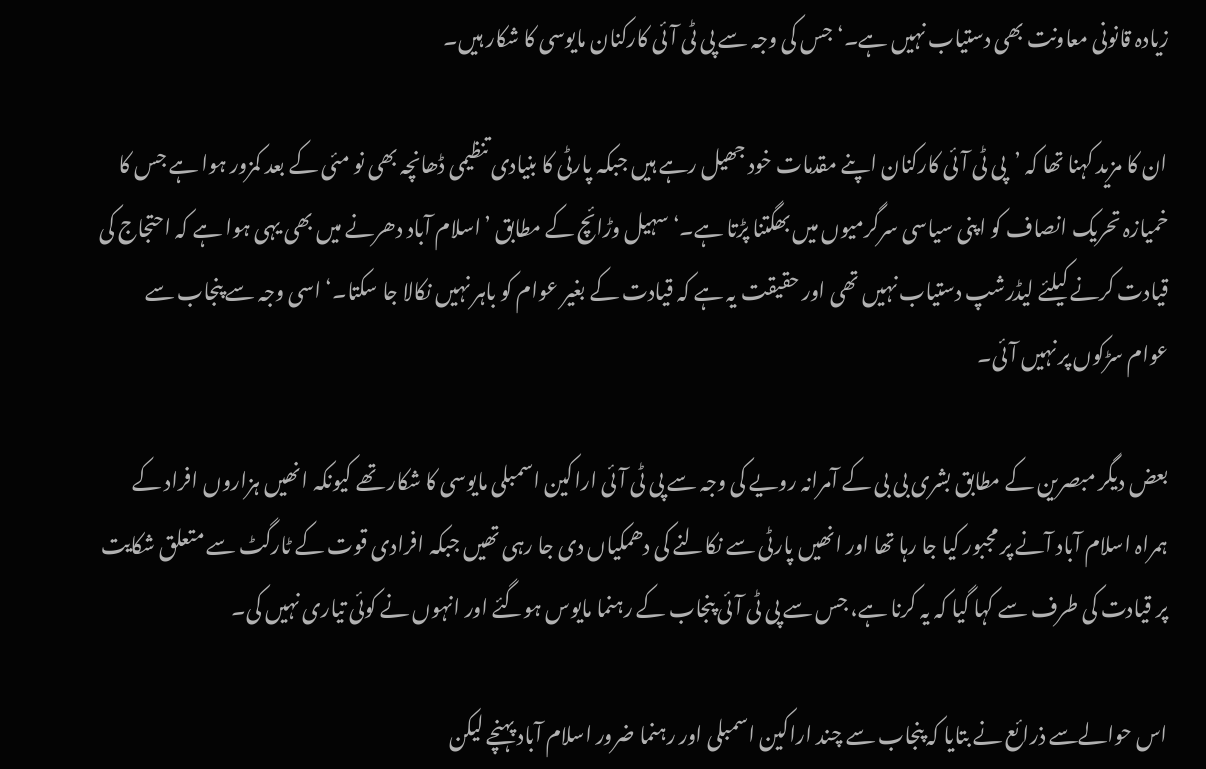زیادہ قانونی معاونت بھی دستیاب نہیں ہے۔‘ جس کی وجہ سے پی ٹی آئی کارکنان مایوسی کا شکار ہیں۔

ان کا مزید کہنا تھا کہ ’پی ٹی آئی کارکنان اپنے مقدمات خود جھیل رہے ہیں جبکہ پارٹی کا بنیادی تنظیمی ڈھانچہ بھی نو مئی کے بعد کمزور ہوا ہے جس کا خمیازہ تحریک انصاف کو اپنی سیاسی سرگرمیوں میں بھگتنا پڑتا ہے۔‘سہیل وڑائچ کے مطابق ’اسلام آباد دھرنے میں بھی یہی ہوا ہے کہ احتجاج کی قیادت کرنے کیلئے لیڈرشپ دستیاب نہیں تھی اور حقیقت یہ ہے کہ قیادت کے بغیر عوام کو باہر نہیں نکالا جا سکتا۔‘ اسی وجہ سے پنجاب سے عوام سڑکوں پر نہیں آئی۔

بعض دیگر مبصرین کے مطابق بشری بی بی کے آمرانہ رویے کی وجہ سے پی ٹی آئی اراکین اسمبلی مایوسی کا شکار تھے کیونکہ انھیں ہزاروں افراد کے ہمراہ اسلام آباد آنے پر مجبور کیا جا رہا تھا اور انھیں پارٹی سے نکالنے کی دھمکیاں دی جا رہی تھیں جبکہ افرادی قوت کے ٹارگٹ سے متعلق شکایت پر قیادت کی طرف سے کہا گیا کہ یہ کرنا ہے، جس سے پی ٹی آئی پنجاب کے رہنما مایوس ہوگئے اور انہوں نے کوئی تیاری نہیں کی۔

اس حوالےسے ذرائع نے بتایا کہ پنجاب سے چند اراکین اسمبلی اور رہنما ضرور اسلام آباد پہنچے لیکن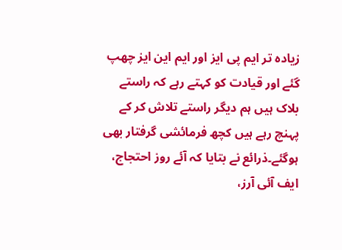زیادہ تر ایم پی ایز اور ایم این ایز چھپ گئے اور قیادت کو کہتے رہے کہ راستے بلاک ہیں ہم دیگر راستے تلاش کر کے پہنچ رہے ہیں کچھ فرمائشی گرفتار بھی ہوگئے۔ذرائع نے بتایا کہ آئے روز احتجاج، ایف آئی آرز،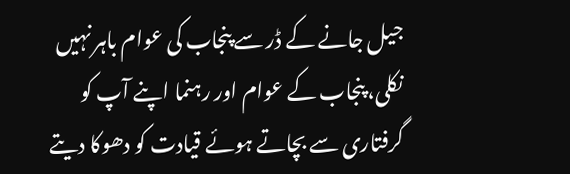جیل جانے کے ڈر سے پنجاب کی عوام باہر نہیں نکلی، پنجاب کے عوام اور رہنما اپنے آپ کو گرفتاری سے بچاتے ہوئے قیادت کو دھوکا دیتے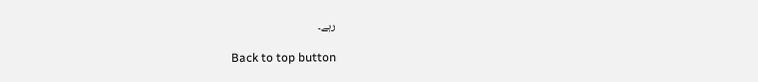رہے۔

Back to top button